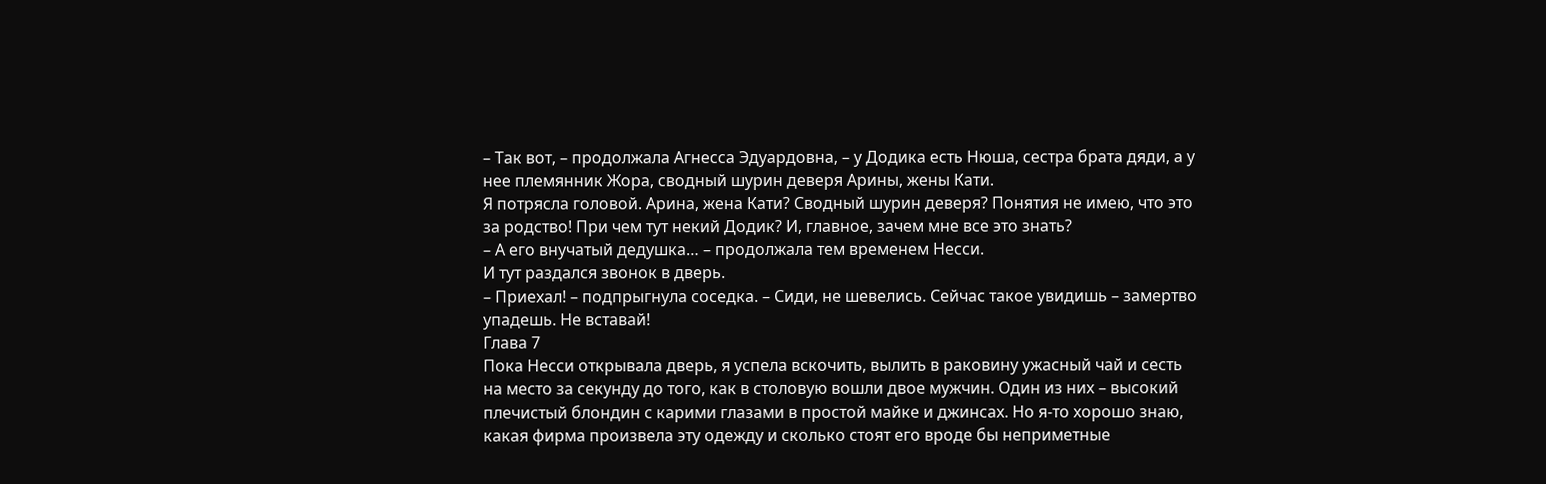– Так вот, – продолжала Агнесса Эдуардовна, – у Додика есть Нюша, сестра брата дяди, а у нее племянник Жора, сводный шурин деверя Арины, жены Кати.
Я потрясла головой. Арина, жена Кати? Сводный шурин деверя? Понятия не имею, что это за родство! При чем тут некий Додик? И, главное, зачем мне все это знать?
– А его внучатый дедушка… – продолжала тем временем Несси.
И тут раздался звонок в дверь.
– Приехал! – подпрыгнула соседка. – Сиди, не шевелись. Сейчас такое увидишь – замертво упадешь. Не вставай!
Глава 7
Пока Несси открывала дверь, я успела вскочить, вылить в раковину ужасный чай и сесть на место за секунду до того, как в столовую вошли двое мужчин. Один из них – высокий плечистый блондин с карими глазами в простой майке и джинсах. Но я-то хорошо знаю, какая фирма произвела эту одежду и сколько стоят его вроде бы неприметные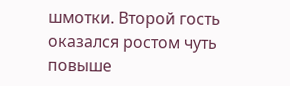шмотки. Второй гость оказался ростом чуть повыше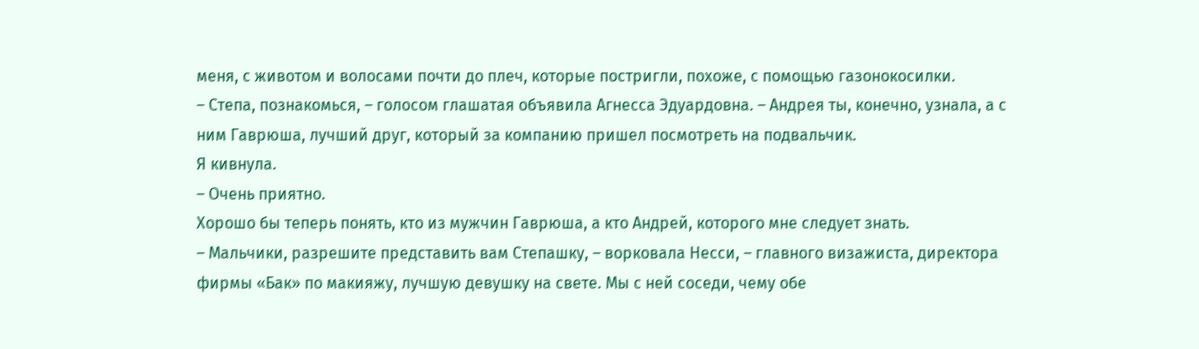меня, с животом и волосами почти до плеч, которые постригли, похоже, с помощью газонокосилки.
– Степа, познакомься, – голосом глашатая объявила Агнесса Эдуардовна. – Андрея ты, конечно, узнала, а с ним Гаврюша, лучший друг, который за компанию пришел посмотреть на подвальчик.
Я кивнула.
– Очень приятно.
Хорошо бы теперь понять, кто из мужчин Гаврюша, а кто Андрей, которого мне следует знать.
– Мальчики, разрешите представить вам Степашку, – ворковала Несси, – главного визажиста, директора фирмы «Бак» по макияжу, лучшую девушку на свете. Мы с ней соседи, чему обе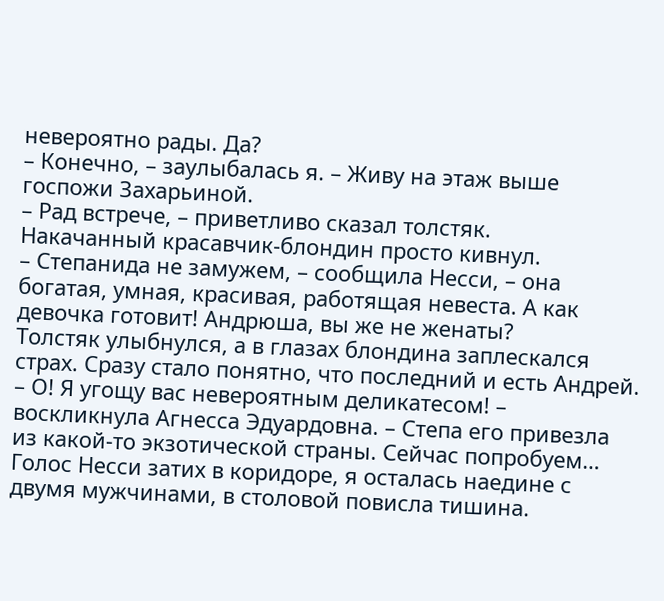невероятно рады. Да?
– Конечно, – заулыбалась я. – Живу на этаж выше госпожи Захарьиной.
– Рад встрече, – приветливо сказал толстяк.
Накачанный красавчик-блондин просто кивнул.
– Степанида не замужем, – сообщила Несси, – она богатая, умная, красивая, работящая невеста. А как девочка готовит! Андрюша, вы же не женаты?
Толстяк улыбнулся, а в глазах блондина заплескался страх. Сразу стало понятно, что последний и есть Андрей.
– О! Я угощу вас невероятным деликатесом! – воскликнула Агнесса Эдуардовна. – Степа его привезла из какой-то экзотической страны. Сейчас попробуем…
Голос Несси затих в коридоре, я осталась наедине с двумя мужчинами, в столовой повисла тишина.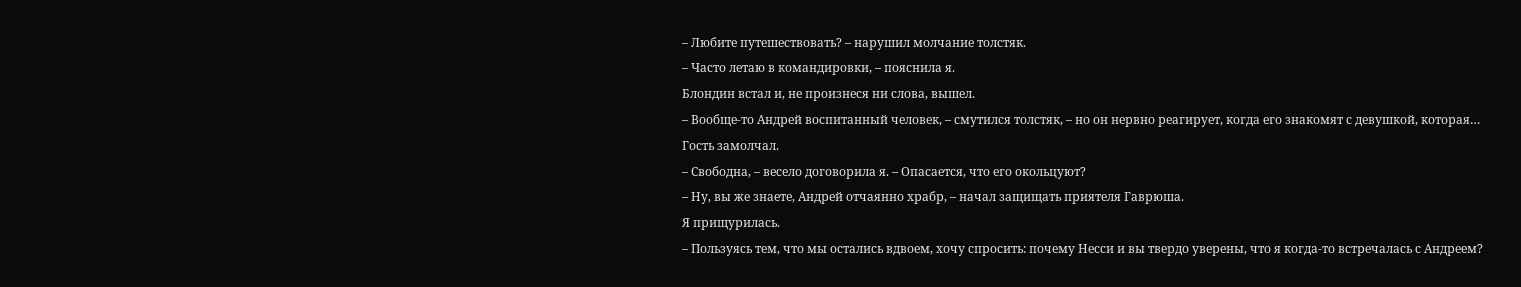– Любите путешествовать? – нарушил молчание толстяк.
– Часто летаю в командировки, – пояснила я.
Блондин встал и, не произнеся ни слова, вышел.
– Вообще-то Андрей воспитанный человек, – смутился толстяк, – но он нервно реагирует, когда его знакомят с девушкой, которая…
Гость замолчал.
– Свободна, – весело договорила я. – Опасается, что его окольцуют?
– Ну, вы же знаете, Андрей отчаянно храбр, – начал защищать приятеля Гаврюша.
Я прищурилась.
– Пользуясь тем, что мы остались вдвоем, хочу спросить: почему Несси и вы твердо уверены, что я когда-то встречалась с Андреем?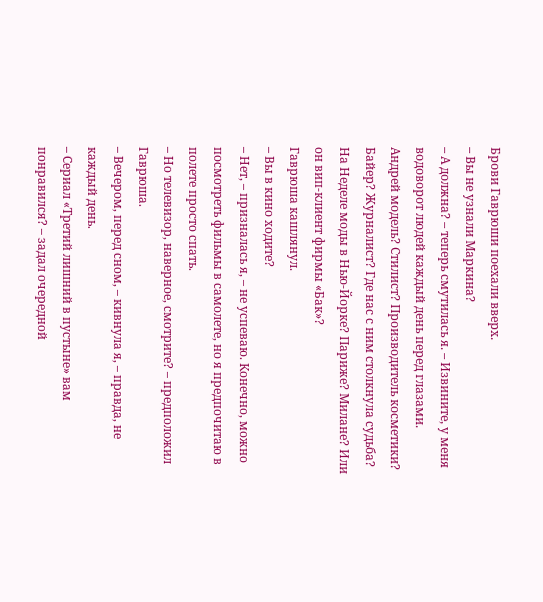Брови Гаврюши поехали вверх.
– Вы не узнали Маркина?
– А должна? – теперь смутилась я. – Извините, у меня водоворот людей каждый день перед глазами. Андрей модель? Стилист? Производитель косметики? Байер? Журналист? Где нас с ним столкнула судьба? На Неделе моды в Нью-Йорке? Париже? Милане? Или он вип-клиент фирмы «Бак»?
Гаврюша кашлянул.
– Вы в кино ходите?
– Нет, – призналась я, – не успеваю. Конечно, можно посмотреть фильмы в самолете, но я предпочитаю в полете просто спать.
– Но телевизор, наверное, смотрите? – предположил Гаврюша.
– Вечером, перед сном, – кивнула я, – правда, не каждый день.
– Сериал «Третий лишний в пустыне» вам понравился? – задал очередной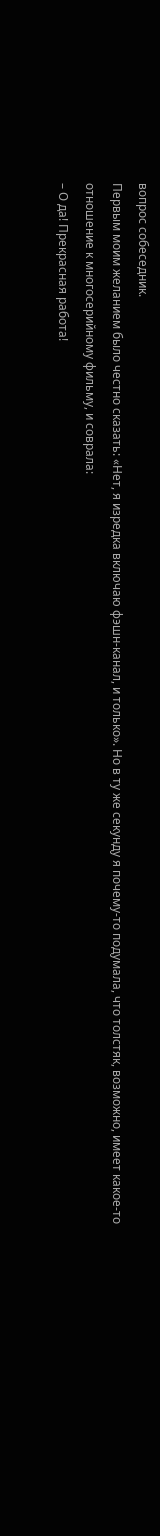вопрос собеседник.
Первым моим желанием было честно сказать: «Нет, я изредка включаю фэшн-канал, и только». Но в ту же секунду я почему-то подумала, что толстяк, возможно, имеет какое-то отношение к многосерийному фильму, и соврала:
– О да! Прекрасная работа!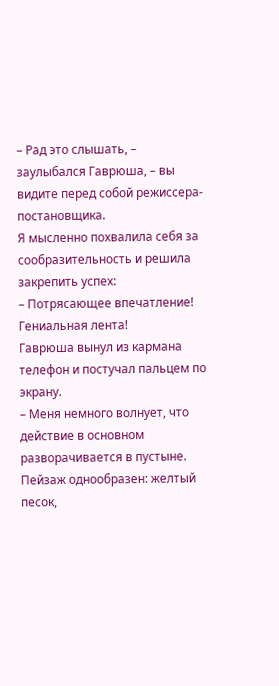– Рад это слышать, – заулыбался Гаврюша, – вы видите перед собой режиссера-постановщика.
Я мысленно похвалила себя за сообразительность и решила закрепить успех:
– Потрясающее впечатление! Гениальная лента!
Гаврюша вынул из кармана телефон и постучал пальцем по экрану.
– Меня немного волнует, что действие в основном разворачивается в пустыне. Пейзаж однообразен: желтый песок,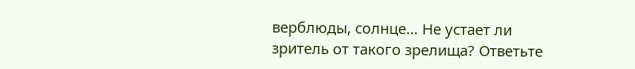верблюды, солнце… Не устает ли зритель от такого зрелища? Ответьте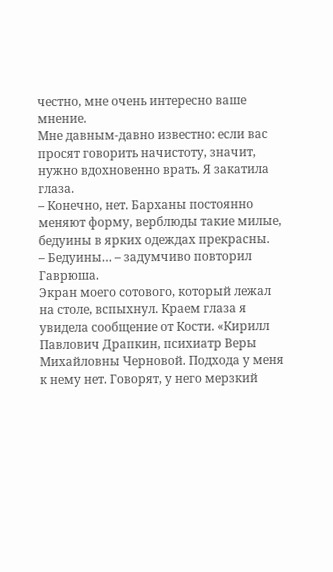честно, мне очень интересно ваше мнение.
Мне давным-давно известно: если вас просят говорить начистоту, значит, нужно вдохновенно врать. Я закатила глаза.
– Конечно, нет. Барханы постоянно меняют форму, верблюды такие милые, бедуины в ярких одеждах прекрасны.
– Бедуины… – задумчиво повторил Гаврюша.
Экран моего сотового, который лежал на столе, вспыхнул. Краем глаза я увидела сообщение от Кости. «Кирилл Павлович Драпкин, психиатр Веры Михайловны Черновой. Подхода у меня к нему нет. Говорят, у него мерзкий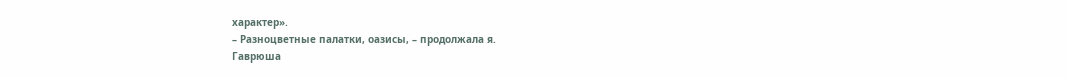характер».
– Разноцветные палатки, оазисы, – продолжала я.
Гаврюша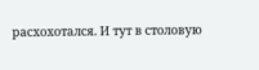расхохотался. И тут в столовую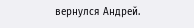вернулся Андрей.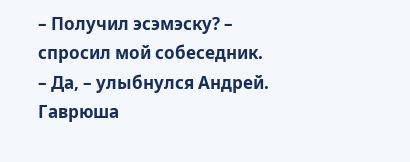– Получил эсэмэску? – спросил мой собеседник.
– Да, – улыбнулся Андрей.
Гаврюша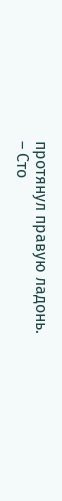протянул правую ладонь.
– Сто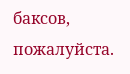баксов, пожалуйста.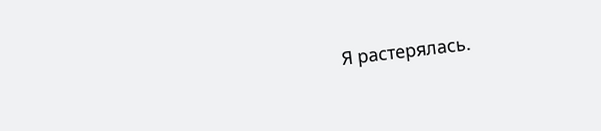Я растерялась.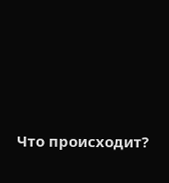Что происходит?